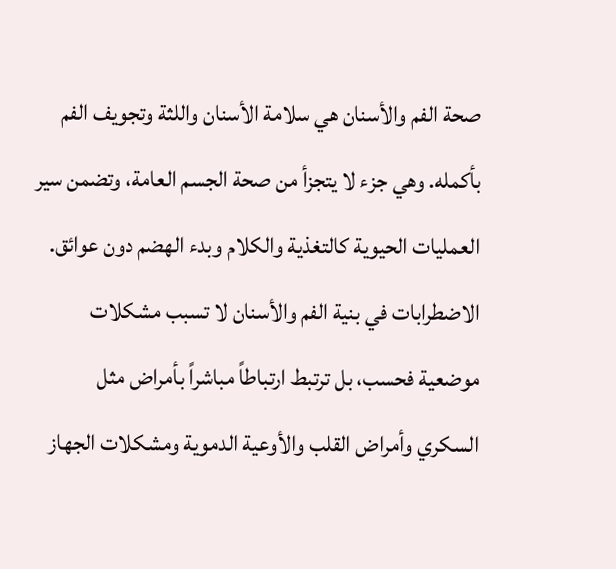صحة الفم والأسنان هي سلامة الأسنان واللثة وتجويف الفم بأكمله. وهي جزء لا يتجزأ من صحة الجسم العامة، وتضمن سير العمليات الحيوية كالتغذية والكلام وبدء الهضم دون عوائق.
الاضطرابات في بنية الفم والأسنان لا تسبب مشكلات موضعية فحسب، بل ترتبط ارتباطاً مباشراً بأمراض مثل السكري وأمراض القلب والأوعية الدموية ومشكلات الجهاز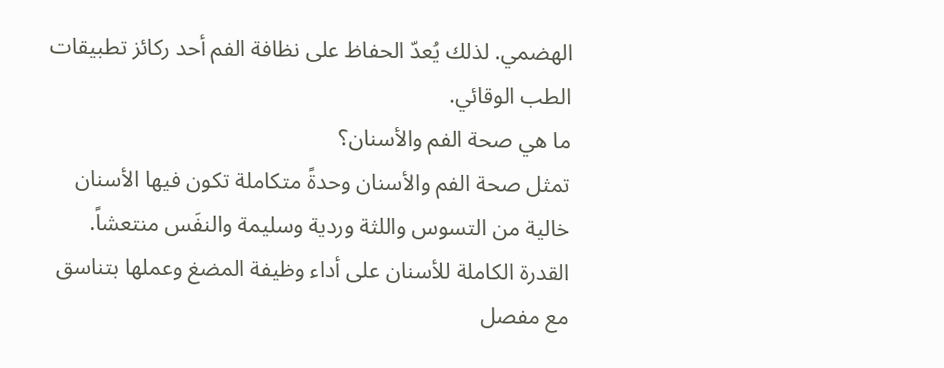الهضمي. لذلك يُعدّ الحفاظ على نظافة الفم أحد ركائز تطبيقات الطب الوقائي.
ما هي صحة الفم والأسنان؟
تمثل صحة الفم والأسنان وحدةً متكاملة تكون فيها الأسنان خالية من التسوس واللثة وردية وسليمة والنفَس منتعشاً. القدرة الكاملة للأسنان على أداء وظيفة المضغ وعملها بتناسق مع مفصل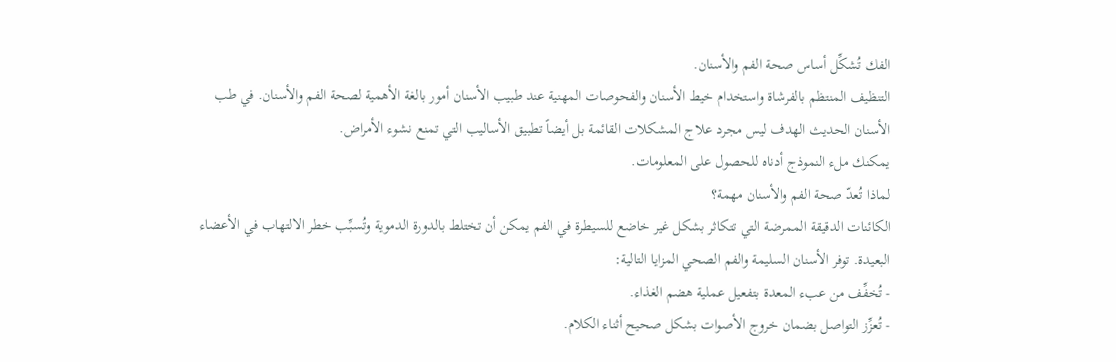الفك تُشكِّل أساس صحة الفم والأسنان.
التنظيف المنتظم بالفرشاة واستخدام خيط الأسنان والفحوصات المهنية عند طبيب الأسنان أمور بالغة الأهمية لصحة الفم والأسنان. في طب الأسنان الحديث الهدف ليس مجرد علاج المشكلات القائمة بل أيضاً تطبيق الأساليب التي تمنع نشوء الأمراض.
يمكنك ملء النموذج أدناه للحصول على المعلومات.
لماذا تُعدّ صحة الفم والأسنان مهمة؟
الكائنات الدقيقة الممرضة التي تتكاثر بشكل غير خاضع للسيطرة في الفم يمكن أن تختلط بالدورة الدموية وتُسبِّب خطر الالتهاب في الأعضاء البعيدة. توفر الأسنان السليمة والفم الصحي المزايا التالية:
- تُخفِّف من عبء المعدة بتفعيل عملية هضم الغذاء.
- تُعزِّز التواصل بضمان خروج الأصوات بشكل صحيح أثناء الكلام.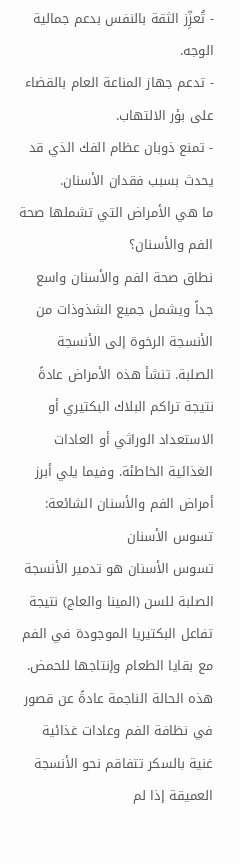- تُعزِّز الثقة بالنفس بدعم جمالية الوجه.
- تدعم جهاز المناعة العام بالقضاء على بؤر الالتهاب.
- تمنع ذوبان عظام الفك الذي قد يحدث بسبب فقدان الأسنان.
ما هي الأمراض التي تشملها صحة الفم والأسنان؟
نطاق صحة الفم والأسنان واسع جداً ويشمل جميع الشذوذات من الأنسجة الرخوة إلى الأنسجة الصلبة. تنشأ هذه الأمراض عادةً نتيجة تراكم البلاك البكتيري أو الاستعداد الوراثي أو العادات الغذائية الخاطئة. وفيما يلي أبرز أمراض الفم والأسنان الشائعة:
تسوس الأسنان
تسوس الأسنان هو تدمير الأنسجة الصلبة للسن (المينا والعاج) نتيجة تفاعل البكتيريا الموجودة في الفم مع بقايا الطعام وإنتاجها للحمض. هذه الحالة الناجمة عادةً عن قصور في نظافة الفم وعادات غذائية غنية بالسكر تتفاقم نحو الأنسجة العميقة إذا لم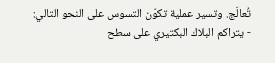تُعالَج. وتسير عملية تكوّن التسوس على النحو التالي:
- يتراكم البلاك البكتيري على سطح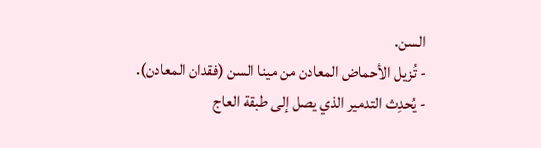السن.
- تُزيل الأحماض المعادن من مينا السن (فقدان المعادن).
- يُحدِث التدمير الذي يصل إلى طبقة العاج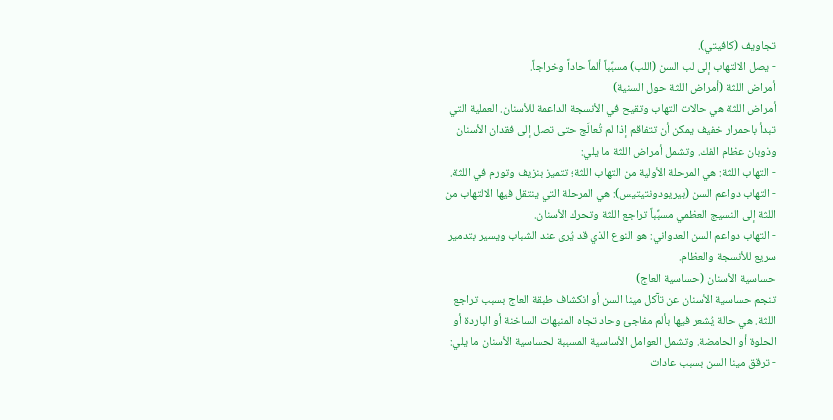تجاويف (كافيتي).
- يصل الالتهاب إلى لب السن (اللب) مسبِّباً ألماً حاداً وخراجاً.
أمراض اللثة (أمراض اللثة حول السنية)
أمراض اللثة هي حالات التهاب وتقيح في الأنسجة الداعمة للأسنان. العملية التي تبدأ باحمرار خفيف يمكن أن تتفاقم إذا لم تُعالَج حتى تصل إلى فقدان الأسنان وذوبان عظام الفك. وتشمل أمراض اللثة ما يلي:
- التهاب اللثة: هي المرحلة الأولية من التهاب اللثة؛ تتميز بنزيف وتورم في اللثة.
- التهاب دواعم السن (بيريودونتيتيس): هي المرحلة التي ينتقل فيها الالتهاب من اللثة إلى النسيج العظمي مسبِّباً تراجع اللثة وتحرك الأسنان.
- التهاب دواعم السن العدواني: هو النوع الذي قد يُرى عند الشباب ويسير بتدمير سريع للأنسجة والعظام.
حساسية الأسنان (حساسية العاج)
تنجم حساسية الأسنان عن تآكل مينا السن أو انكشاف طبقة العاج بسبب تراجع اللثة. هي حالة يُشعر فيها بألم مفاجئ وحاد تجاه المنبهات الساخنة أو الباردة أو الحلوة أو الحامضة. وتشمل العوامل الأساسية المسببة لحساسية الأسنان ما يلي:
- ترقق مينا السن بسبب عادات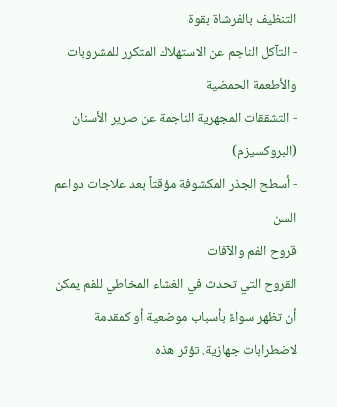التنظيف بالفرشاة بقوة
- التآكل الناجم عن الاستهلاك المتكرر للمشروبات والأطعمة الحمضية
- التشققات المجهرية الناجمة عن صرير الأسنان (البروكسيزم)
- أسطح الجذر المكشوفة مؤقتاً بعد علاجات دواعم السن
قروح الفم والآفات
القروح التي تحدث في الغشاء المخاطي للفم يمكن أن تظهر سواءً بأسباب موضعية أو كمقدمة لاضطرابات جهازية. تؤثر هذه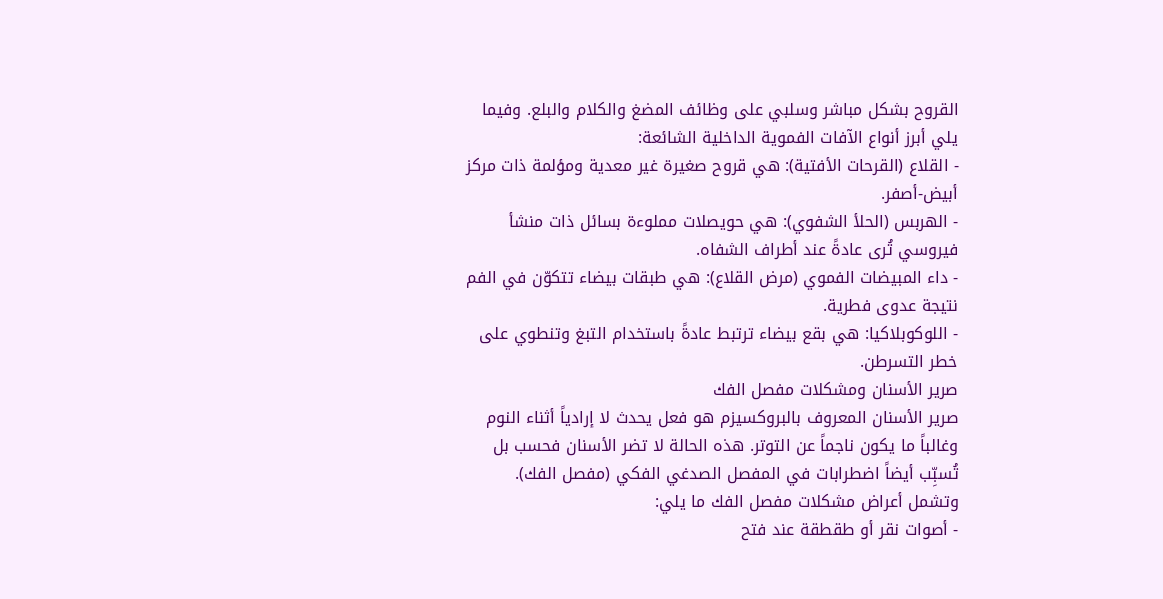القروح بشكل مباشر وسلبي على وظائف المضغ والكلام والبلع. وفيما يلي أبرز أنواع الآفات الفموية الداخلية الشائعة:
- القلاع (القرحات الأفتية): هي قروح صغيرة غير معدية ومؤلمة ذات مركز أبيض-أصفر.
- الهربس (الحلأ الشفوي): هي حويصلات مملوءة بسائل ذات منشأ فيروسي تُرى عادةً عند أطراف الشفاه.
- داء المبيضات الفموي (مرض القلاع): هي طبقات بيضاء تتكوّن في الفم نتيجة عدوى فطرية.
- اللوكوبلاكيا: هي بقع بيضاء ترتبط عادةً باستخدام التبغ وتنطوي على خطر التسرطن.
صرير الأسنان ومشكلات مفصل الفك
صرير الأسنان المعروف بالبروكسيزم هو فعل يحدث لا إرادياً أثناء النوم وغالباً ما يكون ناجماً عن التوتر. هذه الحالة لا تضر الأسنان فحسب بل تُسبِّب أيضاً اضطرابات في المفصل الصدغي الفكي (مفصل الفك). وتشمل أعراض مشكلات مفصل الفك ما يلي:
- أصوات نقر أو طقطقة عند فتح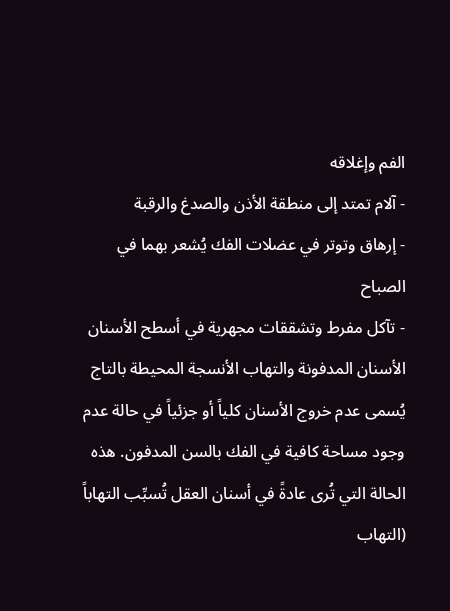الفم وإغلاقه
- آلام تمتد إلى منطقة الأذن والصدغ والرقبة
- إرهاق وتوتر في عضلات الفك يُشعر بهما في الصباح
- تآكل مفرط وتشققات مجهرية في أسطح الأسنان
الأسنان المدفونة والتهاب الأنسجة المحيطة بالتاج
يُسمى عدم خروج الأسنان كلياً أو جزئياً في حالة عدم وجود مساحة كافية في الفك بالسن المدفون. هذه الحالة التي تُرى عادةً في أسنان العقل تُسبِّب التهاباً (التهاب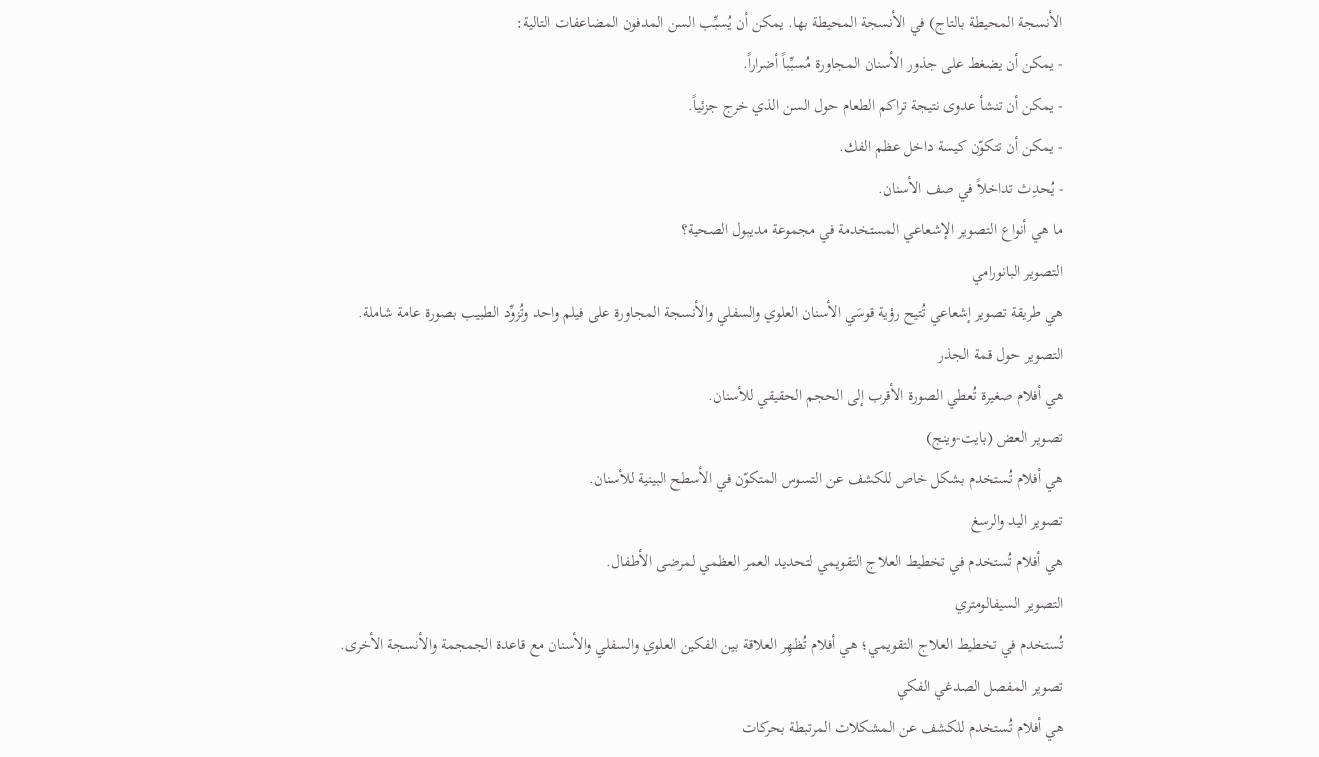الأنسجة المحيطة بالتاج) في الأنسجة المحيطة بها. يمكن أن يُسبِّب السن المدفون المضاعفات التالية:
- يمكن أن يضغط على جذور الأسنان المجاورة مُسبِّباً أضراراً.
- يمكن أن تنشأ عدوى نتيجة تراكم الطعام حول السن الذي خرج جزئياً.
- يمكن أن تتكوّن كيسة داخل عظم الفك.
- يُحدِث تداخلاً في صف الأسنان.
ما هي أنواع التصوير الإشعاعي المستخدمة في مجموعة مديبول الصحية؟
التصوير البانورامي
هي طريقة تصوير إشعاعي تُتيح رؤية قوسَي الأسنان العلوي والسفلي والأنسجة المجاورة على فيلم واحد وتُزوِّد الطبيب بصورة عامة شاملة.
التصوير حول قمة الجذر
هي أفلام صغيرة تُعطي الصورة الأقرب إلى الحجم الحقيقي للأسنان.
تصوير العض (بايت-وينج)
هي أفلام تُستخدم بشكل خاص للكشف عن التسوس المتكوّن في الأسطح البينية للأسنان.
تصوير اليد والرسغ
هي أفلام تُستخدم في تخطيط العلاج التقويمي لتحديد العمر العظمي لمرضى الأطفال.
التصوير السيفالومتري
تُستخدم في تخطيط العلاج التقويمي؛ هي أفلام تُظهِر العلاقة بين الفكين العلوي والسفلي والأسنان مع قاعدة الجمجمة والأنسجة الأخرى.
تصوير المفصل الصدغي الفكي
هي أفلام تُستخدم للكشف عن المشكلات المرتبطة بحركات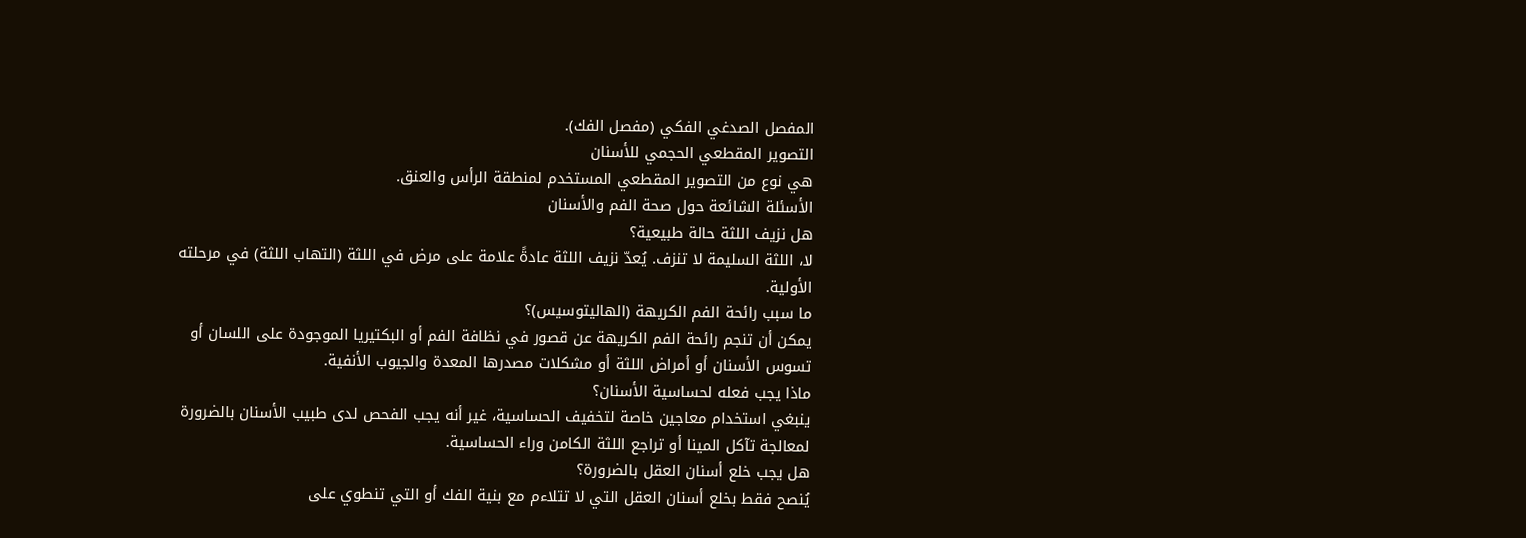المفصل الصدغي الفكي (مفصل الفك).
التصوير المقطعي الحجمي للأسنان
هي نوع من التصوير المقطعي المستخدم لمنطقة الرأس والعنق.
الأسئلة الشائعة حول صحة الفم والأسنان
هل نزيف اللثة حالة طبيعية؟
لا، اللثة السليمة لا تنزف. يُعدّ نزيف اللثة عادةً علامة على مرض في اللثة (التهاب اللثة) في مرحلته الأولية.
ما سبب رائحة الفم الكريهة (الهاليتوسيس)؟
يمكن أن تنجم رائحة الفم الكريهة عن قصور في نظافة الفم أو البكتيريا الموجودة على اللسان أو تسوس الأسنان أو أمراض اللثة أو مشكلات مصدرها المعدة والجيوب الأنفية.
ماذا يجب فعله لحساسية الأسنان؟
ينبغي استخدام معاجين خاصة لتخفيف الحساسية، غير أنه يجب الفحص لدى طبيب الأسنان بالضرورة لمعالجة تآكل المينا أو تراجع اللثة الكامن وراء الحساسية.
هل يجب خلع أسنان العقل بالضرورة؟
يُنصح فقط بخلع أسنان العقل التي لا تتلاءم مع بنية الفك أو التي تنطوي على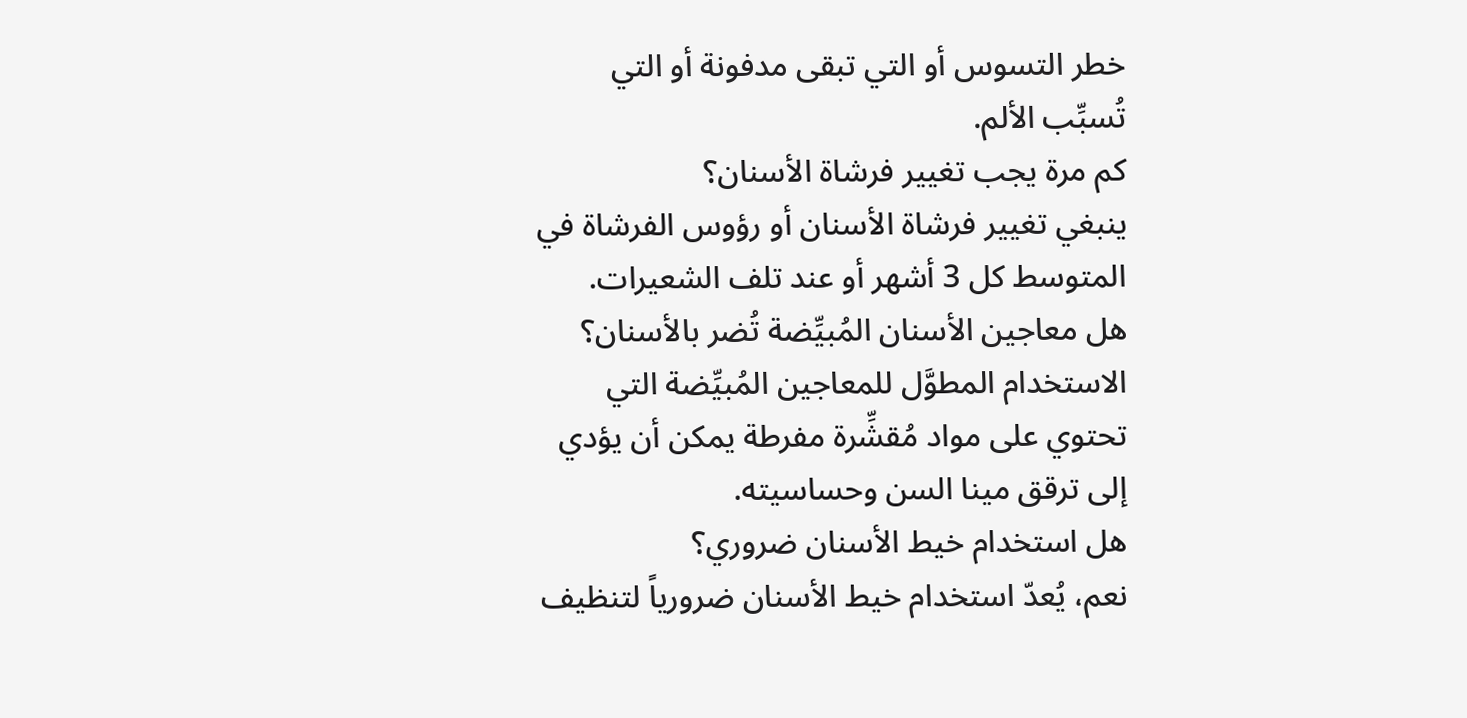خطر التسوس أو التي تبقى مدفونة أو التي تُسبِّب الألم.
كم مرة يجب تغيير فرشاة الأسنان؟
ينبغي تغيير فرشاة الأسنان أو رؤوس الفرشاة في المتوسط كل 3 أشهر أو عند تلف الشعيرات.
هل معاجين الأسنان المُبيِّضة تُضر بالأسنان؟
الاستخدام المطوَّل للمعاجين المُبيِّضة التي تحتوي على مواد مُقشِّرة مفرطة يمكن أن يؤدي إلى ترقق مينا السن وحساسيته.
هل استخدام خيط الأسنان ضروري؟
نعم، يُعدّ استخدام خيط الأسنان ضرورياً لتنظيف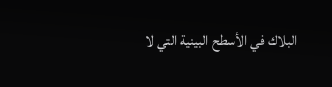البلاك في الأسطح البينية التي لا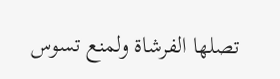تصلها الفرشاة ولمنع تسوس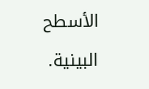الأسطح البينية.